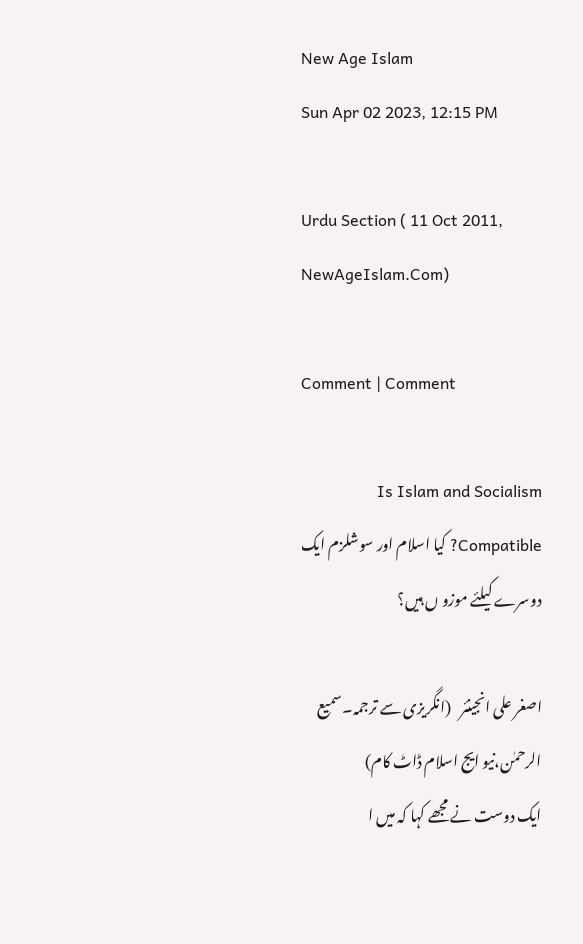New Age Islam
Sun Apr 02 2023, 12:15 PM

Urdu Section ( 11 Oct 2011, NewAgeIslam.Com)

Comment | Comment

Is Islam and Socialism Compatible? کیا اسلام اور سوشلزم ایک دوسرے کیلئے موزو ں ہیں؟

اصغر علی انجینئر   (انگریزی سے ترجمہ۔سمیع الرحمٰن،نیو ایج اسلام ڈاٹ کام)
ایک دوست نے مجھے کہا کہ میں ا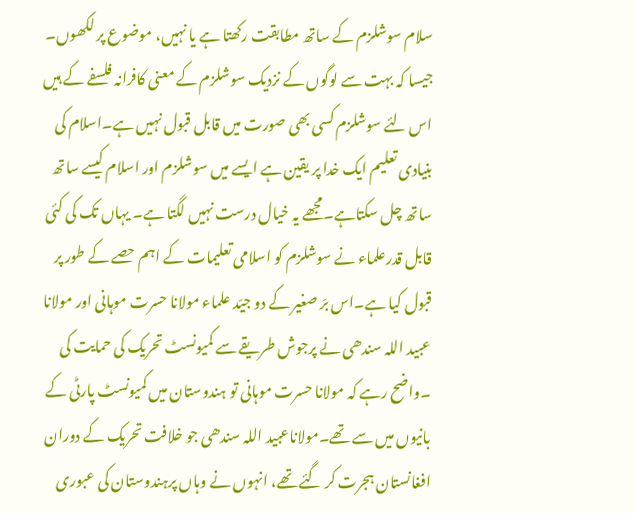سلام سوشلزم کے ساتھ مطابقت رکھتا ہے یا نہیں، موضوع پر لکھوں۔ جیسا کہ بہت سے لوگوں کے نزدیک سوشلزم کے معنی کافرانہ فلسفے کے ہیں اس لئے سوشلزم کسی بھی صورت میں قابل قبول نہیں ہے۔اسلام کی بنیادی تعلیم ایک خدا پر یقین ہے ایسے میں سوشلزم اور اسلام کیسے ساتھ ساتھ چل سکتاہے۔مجھے یہ خیال درست نہیں لگتا ہے۔ یہاں تک کی کئی قابل قدرعلماء نے سوشلزم کو اسلامی تعلیمات کے اہم حصے کے طور پر قبول کیا ہے۔اس برّ صغیر کے دو جیّد علماء مولانا حسرت موہانی اور مولانا عبید اللہ سندھی نے پرجوش طریقے سے کمیونسٹ تحریک کی حمایت کی ۔واضح رہے کہ مولانا حسرت موہانی تو ہندوستان میں کمیونسٹ پارٹی کے بانیوں میں سے تھے۔مولاناعبید اللہ سندھی جو خلافت تحریک کے دوران افغانستان ہجرت کر گئے تھے، انہوں نے وہاں پرہندوستان کی عبوری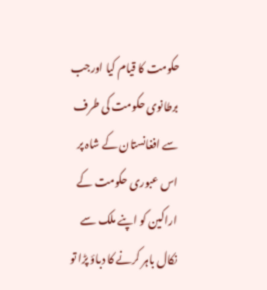حکومت کا قیام کیا اورجب برطانوی حکومت کی طرف سے افغانستان کے شاہ پر اس عبوری حکومت کے اراکین کو اپنے ملک سے نکال باہر کرنے کا دباؤ پڑا تو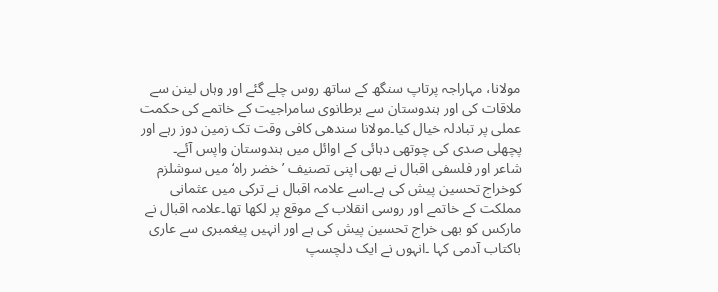مولانا، مہاراجہ پرتاپ سنگھ کے ساتھ روس چلے گئے اور وہاں لینن سے ملاقات کی اور ہندوستان سے برطانوی سامراجیت کے خاتمے کی حکمت عملی پر تبادلہ خیال کیا۔مولانا سندھی کافی وقت تک زمین دوز رہے اور پچھلی صدی کی چوتھی دہائی کے اوائل میں ہندوستان واپس آئے۔
شاعر اور فلسفی اقبال نے بھی اپنی تصنیف ’خضر راہ‘ میں سوشلزم کوخراج تحسین پیش کی ہے۔اسے علامہ اقبال نے ترکی میں عثمانی مملکت کے خاتمے اور روسی انقلاب کے موقع پر لکھا تھا۔علامہ اقبال نے مارکس کو بھی خراج تحسین پیش کی ہے اور انہیں پیغمبری سے عاری باکتاب آدمی کہا ۔انہوں نے ایک دلچسپ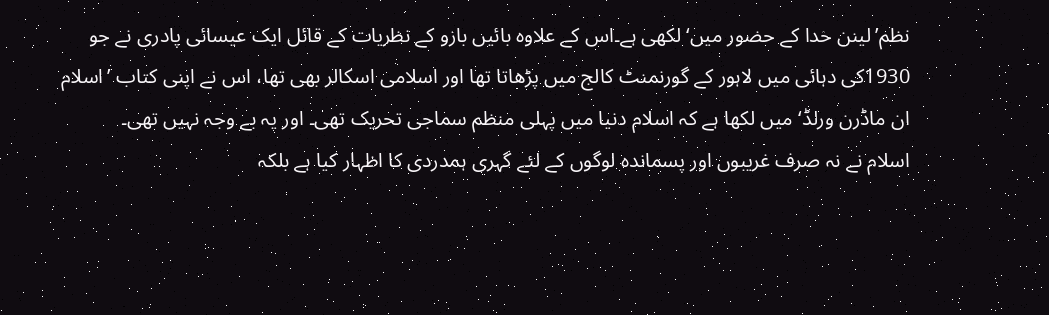نظم’لینن خدا کے حضور میں‘لکھی ہے۔اس کے علاوہ بائیں بازو کے نظریات کے قائل ایک عیسائی پادری نے جو 1930کی دہائی میں لاہور کے گورنمنٹ کالج میں پڑھاتا تھا اور اسلامی اسکالر بھی تھا، اس نے اپنی کتاب ’اسلام ان ماڈرن ورلڈ‘ میں لکھا ہے کہ اسلام دنیا میں پہلی منظم سماجی تحریک تھی۔ اور یہ بے وجہ نہیں تھی۔
اسلام نے نہ صرف غریبوں اور پسماندہ لوگوں کے لئے گہری ہمدردی کا اظہار کیا ہے بلکہ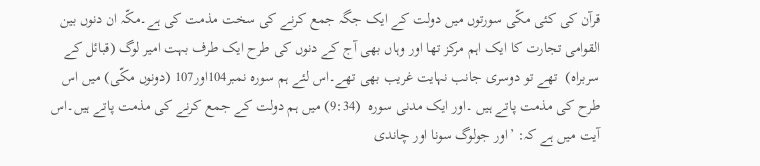قرآن کی کئی مکّی سورتوں میں دولت کے ایک جگہ جمع کرنے کی سخت مذمت کی ہے۔مکّہ ان دنوں بین القوامی تجارت کا ایک اہم مرکز تھا اور وہاں بھی آج کے دنوں کی طرح ایک طرف بہت امیر لوگ (قبائل کے سربراہ)  تھے تو دوسری جانب نہایت غریب بھی تھے۔اس لئے ہم سورہ نمبر104اور107 (دونوں مکّی) میں اس طرح کی مذمت پاتے ہیں ۔اور ایک مدنی سورہ  (9:34) میں ہم دولت کے جمع کرنے کی مذمت پاتے ہیں۔اس آیت میں ہے کہ: ’اور جولوگ سونا اور چاندی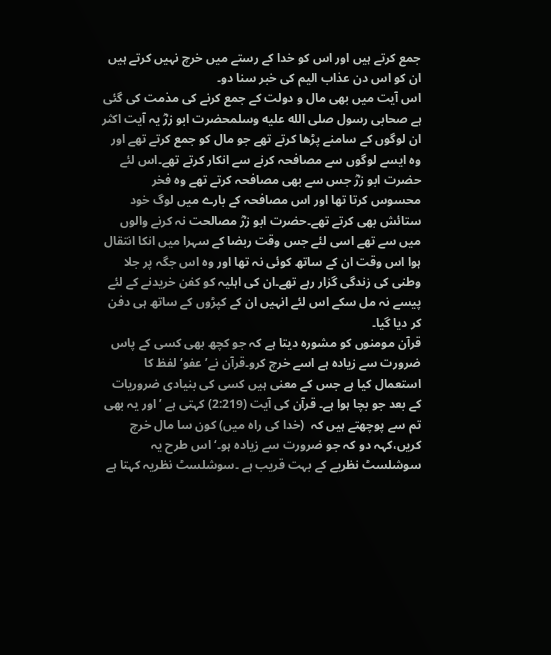جمع کرتے ہیں اور اس کو خدا کے رستے میں خرچ نہیں کرتے ہیں ان کو اس دن عذاب الیم کی خبر سنا دو۔
اس آیت میں بھی مال و دولت کے جمع کرنے کی مذمت کی گئی ہے صحابی رسول صلى الله عليه وسلمحضرت ابو زرؓ یہ آیت اکثر ان لوگوں کے سامنے پڑھا کرتے تھے جو مال کو جمع کرتے تھے اور وہ ایسے لوگوں سے مصافحہ کرنے سے انکار کرتے تھے۔اس لئے حضرت ابو زرؓ جس سے بھی مصافحہ کرتے تھے وہ فخر محسوس کرتا تھا اور اس مصافحہ کے بارے میں لوگ خود ستائش بھی کرتے تھے۔حضرت ابو زرؓ مصالحت نہ کرنے والوں میں سے تھے اسی لئے جس وقت ربضا کے سہرا میں انکا انتقال ہوا اس وقت ان کے ساتھ کوئی نہ تھا اور وہ اس جگہ پر جلا وطنی کی زندگی گزار رہے تھے۔ان کی اہلیہ کو کفن خریدنے کے لئے پیسے نہ مل سکے اس لئے انہیں ان کے کپڑوں کے ساتھ ہی دفن کر دیا گیا۔
قرآن مومنوں کو مشورہ دیتا ہے کہ جو کچھ بھی کسی کے پاس ضرورت سے زیادہ ہے اسے خرچ کرو۔قرآن نے’ عفو‘ لفظ کا استعمال کیا ہے جس کے معنی ہیں کسی کی بنیادی ضروریات کے بعد جو بچا ہوا ہے۔ قرآن کی آیت (2:219) کہتی ہے ’اور یہ بھی تم سے پوچھتے ہیں کہ  (خدا کی راہ میں) کون سا مال خرچ کریں،کہہ دو کہ جو ضرورت سے زیادہ ہو۔‘اس طرح یہ سوشلسٹ نظریے کے بہت قریب ہے ۔سوشلسٹ نظریہ کہتا ہے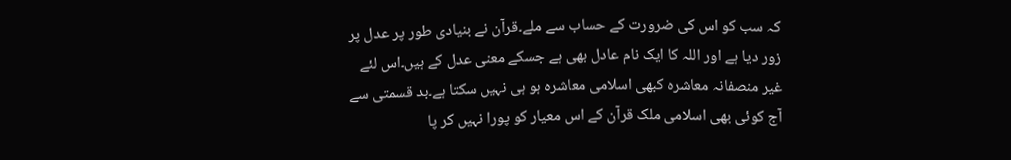کہ سب کو اس کی ضرورت کے حساب سے ملے۔قرآن نے بنیادی طور پر عدل پر زور دیا ہے اور اللہ کا ایک نام عادل بھی ہے جسکے معنی عدل کے ہیں۔اس لئے غیر منصفانہ معاشرہ کبھی اسلامی معاشرہ ہو ہی نہیں سکتا ہے۔بد قسمتی سے آج کوئی بھی اسلامی ملک قرآن کے اس معیار کو پورا نہیں کر پا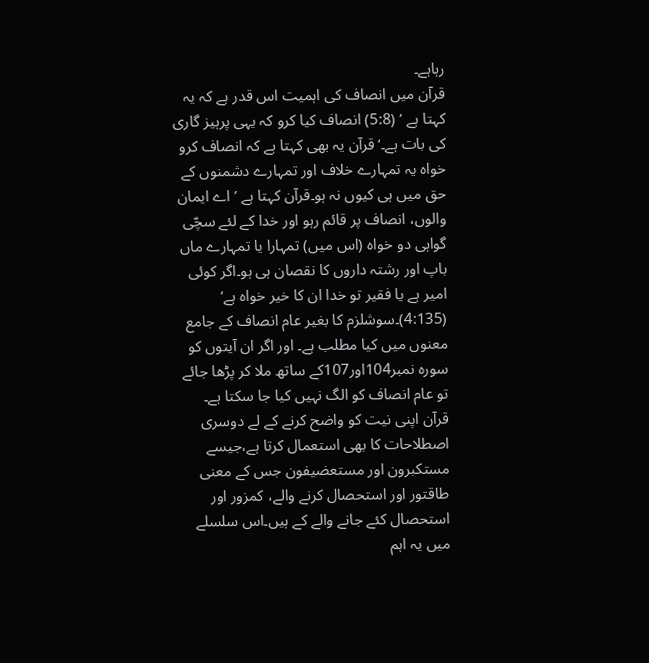رہاہے۔
قرآن میں انصاف کی اہمیت اس قدر ہے کہ یہ کہتا ہے ’ (5:8) انصاف کیا کرو کہ یہی پرہیز گاری کی بات ہے۔‘قرآن یہ بھی کہتا ہے کہ انصاف کرو خواہ یہ تمہارے خلاف اور تمہارے دشمنوں کے حق میں ہی کیوں نہ ہو۔قرآن کہتا ہے ’اے ایمان والوں، انصاف پر قائم رہو اور خدا کے لئے سچّی گواہی دو خواہ (اس میں) تمہارا یا تمہارے ماں باپ اور رشتہ داروں کا نقصان ہی ہو۔اگر کوئی امیر ہے یا فقیر تو خدا ان کا خیر خواہ ہے‘ (4:135)۔سوشلزم کا بغیر عام انصاف کے جامع معنوں میں کیا مطلب ہے۔ اور اگر ان آیتوں کو سورہ نمبر104اور107کے ساتھ ملا کر پڑھا جائے تو عام انصاف کو الگ نہیں کیا جا سکتا ہے۔
قرآن اپنی نیت کو واضح کرنے کے لے دوسری اصطلاحات کا بھی استعمال کرتا ہے،جیسے مستکبرون اور مستعضیفون جس کے معنی طاقتور اور استحصال کرنے والے، کمزور اور استحصال کئے جانے والے کے ہیں۔اس سلسلے میں یہ اہم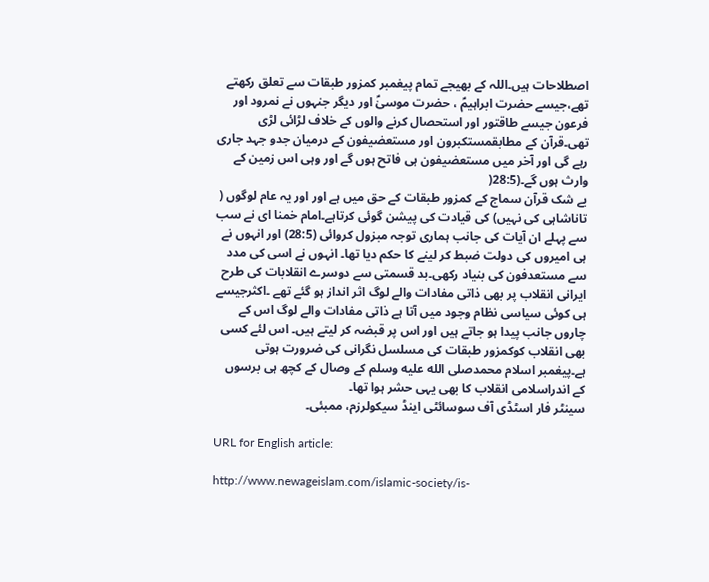اصطلاحات ہیں۔اللہ کے بھیجے تمام پیغمبر کمزور طبقات سے تعلق رکھتے تھے،جیسے حضرت ابراہیمؑ ، حضرت موسیٰؑ اور دیگر جنہوں نے نمرود اور فرعون جیسے طاقتور اور استحصال کرنے والوں کے خلاف لڑائی لڑی تھی۔قرآن کے مطابقمستکبرون اور مستعضیفون کے درمیان جدو جہد جاری رہے گی اور آخر میں مستعضیفون ہی فاتح ہوں گے اور وہی اس زمین کے وارث ہوں گے۔(28:5(
بے شک قرآن سماج کے کمزور طبقات کے حق میں ہے اور اور یہ عام لوگوں ( تاناشاہی کی نہیں) کی قیادت کی پیشن گوئی کرتاہے۔امام خمنا ای نے سب سے پہلے ان آیات کی جانب ہماری توجہ مبزول کروائی (28:5) اور انہوں نے ہی امیروں کی دولت ضبط کر لینے کا حکم دیا تھا۔ انہوں نے اسی کی مدد سے مستعدفون کی بنیاد رکھی۔بد قسمتی سے دوسرے انقلابات کی طرح ایرانی انقلاب پر بھی ذاتی مفادات والے لوگ اثر انداز ہو گئے تھے ۔اکثرجیسے ہی کوئی سیاسی نظام وجود میں آتا ہے ذاتی مفادات والے لوگ اس کے چاروں جانب پیدا ہو جاتے ہیں اور اس پر قبضہ کر لیتے ہیں۔ اس لئے کسی بھی انقلاب کوکمزور طبقات کی مسلسل نگرانی کی ضرورت ہوتی ہے۔پیغمبر اسلام محمدصلى الله عليه وسلم کے وصال کے کچھ ہی برسوں کے اندراسلامی انقلاب کا بھی یہی حشر ہوا تھا۔
سینٹر فار اسٹڈی آف سوسائٹی اینڈ سیکولرزم، ممبئی۔

URL for English article:

http://www.newageislam.com/islamic-society/is-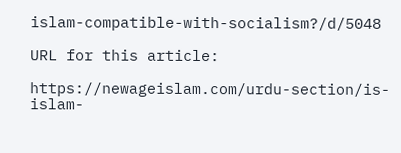islam-compatible-with-socialism?/d/5048

URL for this article:

https://newageislam.com/urdu-section/is-islam-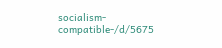socialism-compatible-/d/5675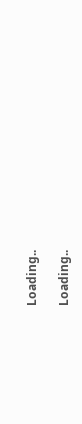Loading..

Loading..